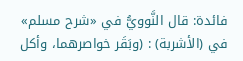فائدة: قال النَّوويُّ في «شرح مسلم» في (الأشربة) : (وبَقَر خواصرهما، وأكل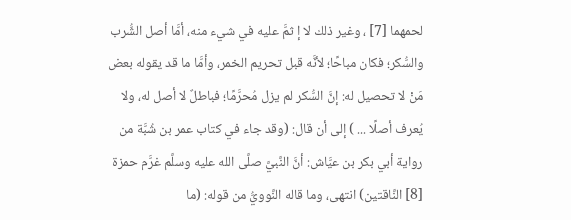لحمهما [7] ، وغير ذلك لا إ ثمَّ عليه في شيء منه، أمَّا أصل الشُّرب والسُّكر؛ فكان مباحًا؛ لأنَّه قبل تحريم الخمر، وأمَّا ما قد يقوله بعض مَنْ لا تحصيل له: إنَّ السُّكر لم يزل مُحرَّمًا؛ فباطلٌ لا أصل له، ولا يُعرف أصلًا ... ) إلى أن قال: (وقد جاء في كتاب عمر بن شُبَّة من رواية أبي بكر بن عيَّاش: أنَّ النَّبيَّ صلَّى الله عليه وسلَّم غرَّم حمزة [8] النَّاقتين) انتهى، وما قاله النَّوويُّ من قوله: (ما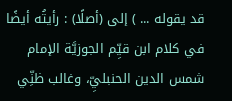قد يقوله ... ) إلى (أصلًا) : رأيتُه أيضًا في كلام ابن قيِّم الجوزيَّة الإمام شمس الدين الحنبليِّ، وغالب ظنِّي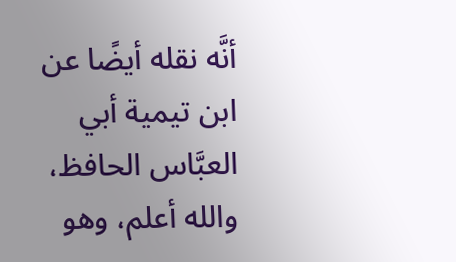أنَّه نقله أيضًا عن ابن تيمية أبي العبَّاس الحافظ، والله أعلم، وهو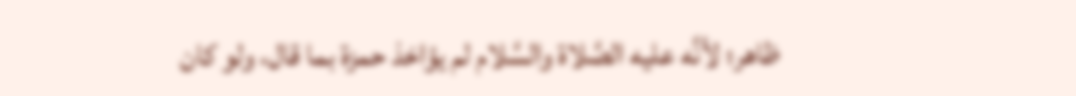ظاهر؛ لأنَّه عليه الصَّلاة والسَّلام لم يؤاخذ حمزة بما قال، ولو كان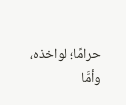حرامًا؛ لواخذه، وأمَّا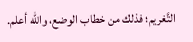التَّغريم؛ فذلك من خطاب الوضع، والله أعلم.